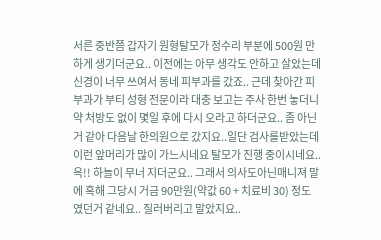서른 중반쯤 갑자기 원형탈모가 정수리 부분에 500원 만 하게 생기더군요.. 이전에는 아무 생각도 안하고 살았는데 신경이 너무 쓰여서 동네 피부과를 갔죠.. 근데 찾아간 피부과가 부티 성형 전문이라 대충 보고는 주사 한번 놓더니 약 처방도 없이 몇일 후에 다시 오라고 하더군요.. 좀 아닌거 같아 다음날 한의원으로 갔지요..일단 검사를받았는데 이런 앞머리가 많이 가느시네요 탈모가 진행 중이시네요.. 윽!! 하늘이 무너 지더군요.. 그래서 의사도아닌매니져 말에 혹해 그당시 거금 90만원(약값 60 + 치료비 30) 정도 였던거 같네요.. 질러버리고 말았지요..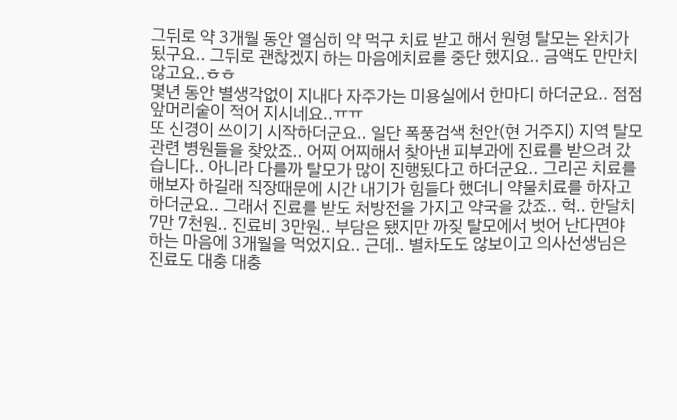그뒤로 약 3개월 동안 열심히 약 먹구 치료 받고 해서 원형 탈모는 완치가 됬구요.. 그뒤로 괜찮겠지 하는 마음에치료를 중단 했지요.. 금액도 만만치 않고요..ㅎㅎ
몇년 동안 별생각없이 지내다 자주가는 미용실에서 한마디 하더군요.. 점점 앞머리숱이 적어 지시네요..ㅠㅠ
또 신경이 쓰이기 시작하더군요.. 일단 폭풍검색 천안(현 거주지) 지역 탈모 관련 병원들을 찾았죠.. 어찌 어찌해서 찾아낸 피부과에 진료를 받으려 갔습니다.. 아니라 다를까 탈모가 많이 진행됬다고 하더군요.. 그리곤 치료를해보자 하길래 직장때문에 시간 내기가 힘들다 했더니 약물치료를 하자고 하더군요.. 그래서 진료를 받도 처방전을 가지고 약국을 갔죠.. 헉.. 한달치 7만 7천원.. 진료비 3만원.. 부담은 됐지만 까짖 탈모에서 벗어 난다면야 하는 마음에 3개월을 먹었지요.. 근데.. 별차도도 않보이고 의사선생님은 진료도 대충 대충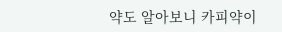약도 알아보니 카피약이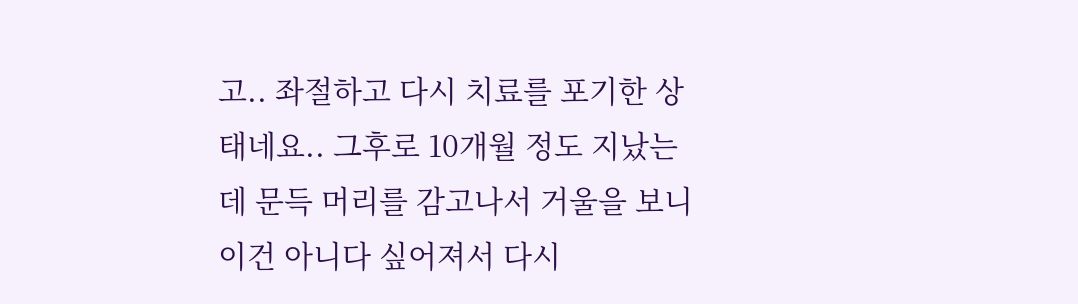고.. 좌절하고 다시 치료를 포기한 상태네요.. 그후로 10개월 정도 지났는데 문득 머리를 감고나서 거울을 보니 이건 아니다 싶어져서 다시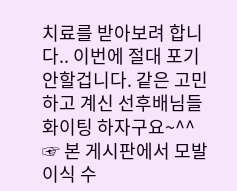치료를 받아보려 합니다.. 이번에 절대 포기 안할겁니다. 같은 고민하고 계신 선후배님들 화이팅 하자구요~^^
☞ 본 게시판에서 모발이식 수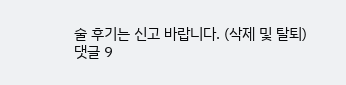술 후기는 신고 바랍니다. (삭제 및 탈퇴)
댓글 9